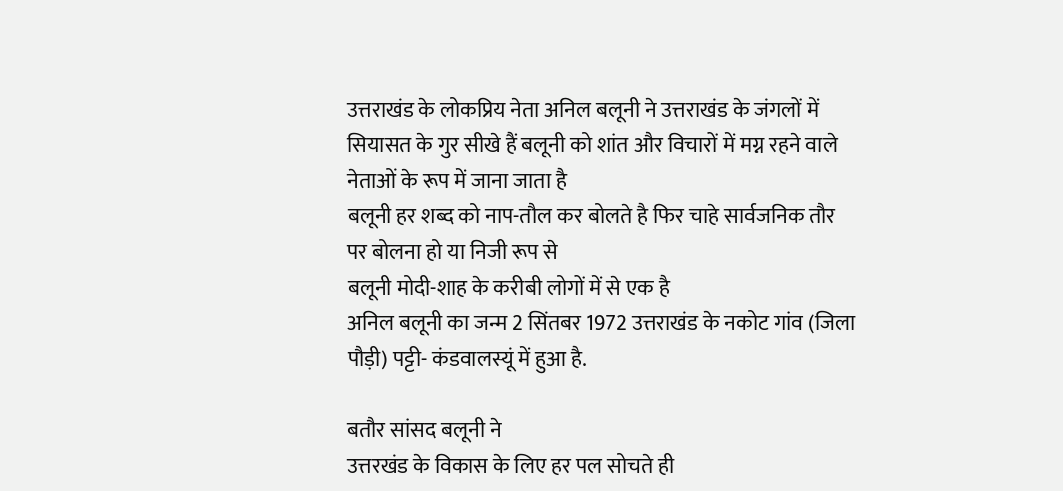उत्तराखंड के लोकप्रिय नेता अनिल बलूनी ने उत्तराखंड के जंगलों में सियासत के गुर सीखे हैं बलूनी को शांत और विचारों में मग्न रहने वाले नेताओं के रूप में जाना जाता है
बलूनी हर शब्द को नाप-तौल कर बोलते है फिर चाहे सार्वजनिक तौर पर बोलना हो या निजी रूप से
बलूनी मोदी-शाह के करीबी लोगों में से एक है
अनिल बलूनी का जन्म 2 सिंतबर 1972 उत्तराखंड के नकोट गांव (जिला पौड़ी) पट्टी- कंडवालस्यूं में हुआ है.

बतौर सांसद बलूनी ने
उत्तरखंड के विकास के लिए हर पल सोचते ही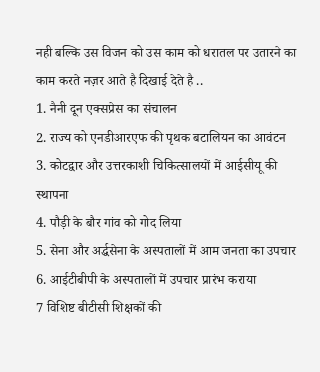नही बल्कि उस विजन को उस काम को धरातल पर उतारने का काम करते नज़र आते है दिखाई देते है ..
1. नैनी दून एक्सप्रेस का संचालन
2. राज्य को एनडीआरएफ की पृथक बटालियन का आवंटन
3. कोटद्वार और उत्तरकाशी चिकित्सालयों में आईसीयू की स्थापना
4. पौड़ी के बौर गांव को गोद लिया
5. सेना और अर्द्धसेना के अस्पतालों में आम जनता का उपचार
6. आईटीबीपी के अस्पतालों में उपचार प्रारंभ कराया
7 विशिष्ट बीटीसी शिक्षकों की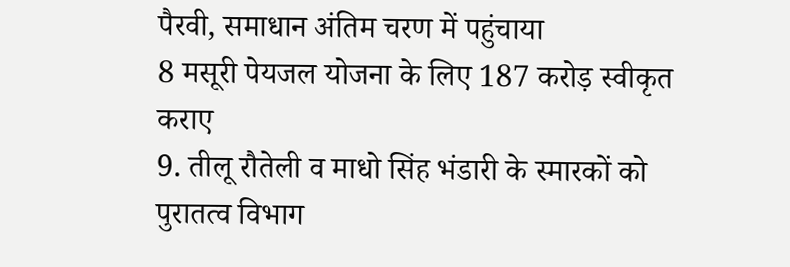पैरवी, समाधान अंतिम चरण में पहुंचाया
8 मसूरी पेयजल योजना के लिए 187 करोड़ स्वीकृत कराए
9. तीलू रौतेली व माधो सिंह भंडारी के स्मारकों को पुरातत्व विभाग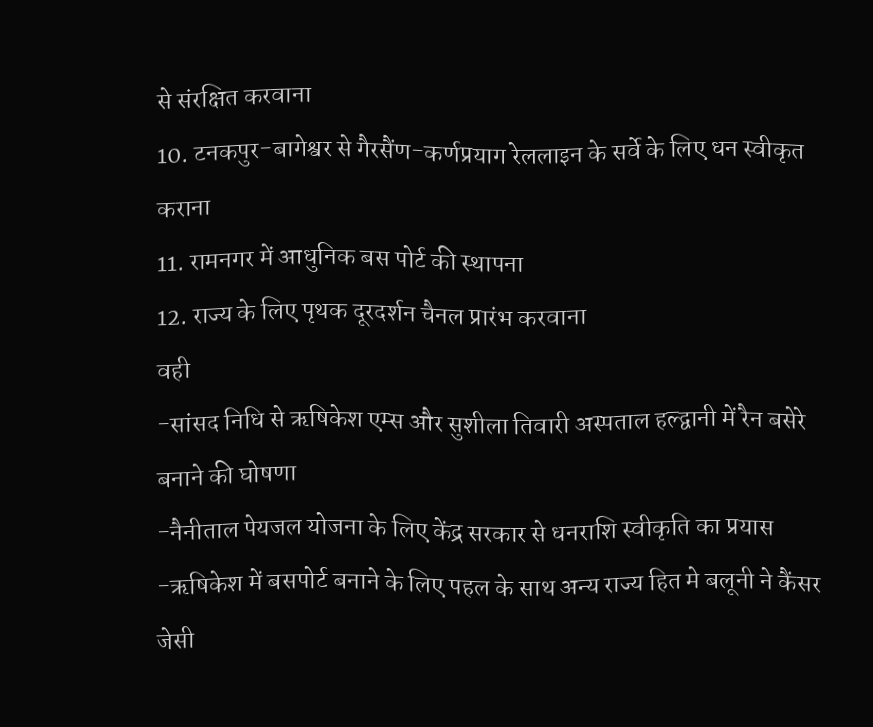से संरक्षित करवाना
10. टनकपुर-बागेश्वर से गैरसैंण-कर्णप्रयाग रेललाइन के सर्वे के लिए धन स्वीकृत कराना
11. रामनगर में आधुनिक बस पोर्ट की स्थापना
12. राज्य के लिए पृथक दूरदर्शन चैनल प्रारंभ करवाना
वही
-सांसद निधि से ऋषिकेश एम्स और सुशीला तिवारी अस्पताल हल्द्वानी में रैन बसेरे बनाने की घोषणा
-नैनीताल पेयजल योजना के लिए केंद्र सरकार से धनराशि स्वीकृति का प्रयास
-ऋषिकेश में बसपोर्ट बनाने के लिए पहल के साथ अन्य राज्य हित मे बलूनी ने कैंसर जेसी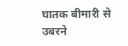घातक बीमारी से उबरने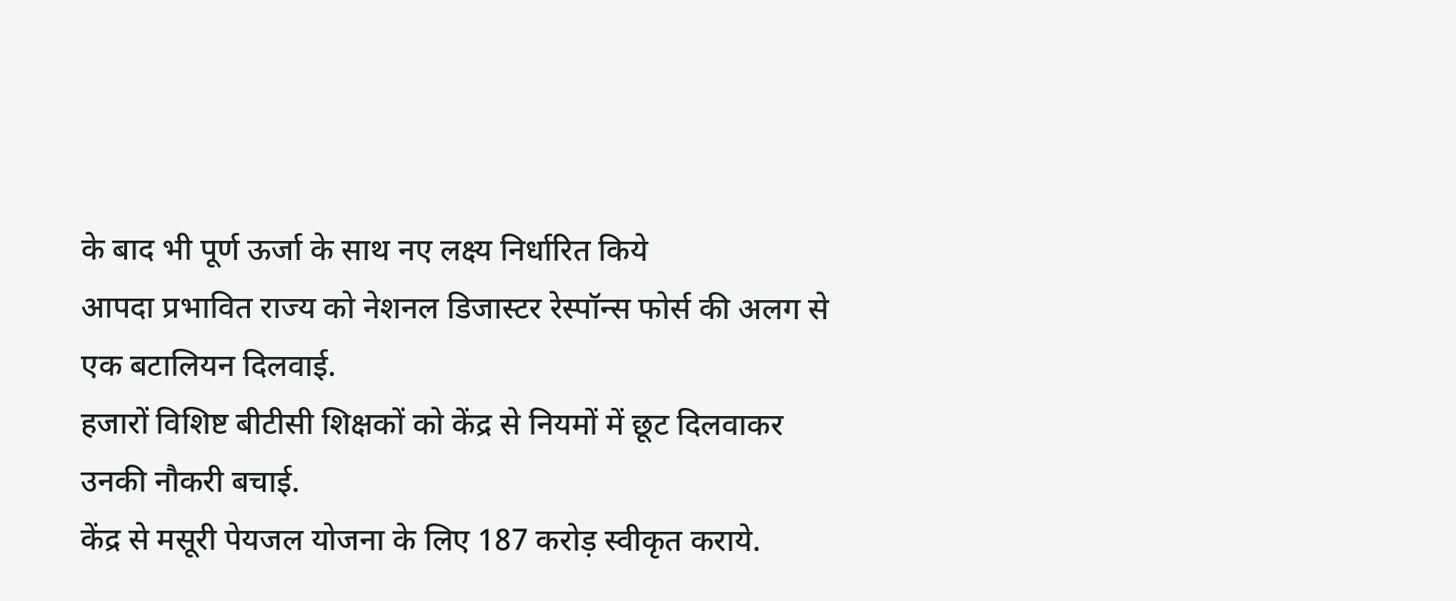के बाद भी पूर्ण ऊर्जा के साथ नए लक्ष्य निर्धारित किये
आपदा प्रभावित राज्य को नेशनल डिजास्टर रेस्पॉन्स फोर्स की अलग से एक बटालियन दिलवाई.
हजारों विशिष्ट बीटीसी शिक्षकों को केंद्र से नियमों में छूट दिलवाकर उनकी नौकरी बचाई.
केंद्र से मसूरी पेयजल योजना के लिए 187 करोड़ स्वीकृत कराये.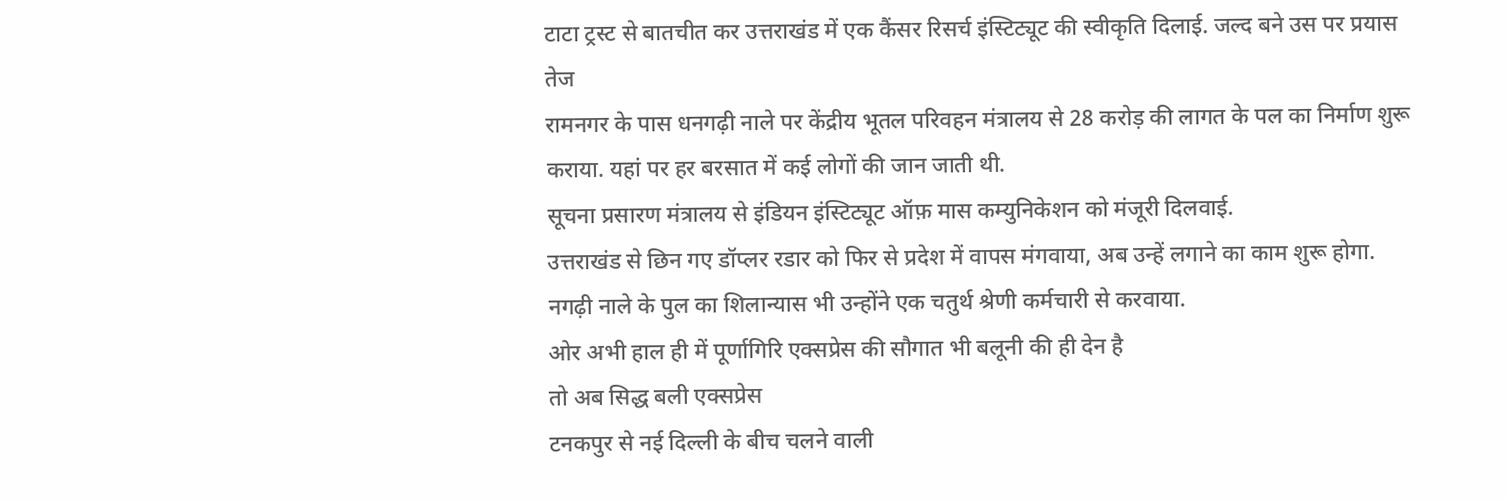टाटा ट्रस्ट से बातचीत कर उत्तराखंड में एक कैंसर रिसर्च इंस्टिट्यूट की स्वीकृति दिलाई. जल्द बने उस पर प्रयास तेज
रामनगर के पास धनगढ़ी नाले पर केंद्रीय भूतल परिवहन मंत्रालय से 28 करोड़ की लागत के पल का निर्माण शुरू कराया. यहां पर हर बरसात में कई लोगों की जान जाती थी.
सूचना प्रसारण मंत्रालय से इंडियन इंस्टिट्यूट ऑफ़ मास कम्युनिकेशन को मंजूरी दिलवाई.
उत्तराखंड से छिन गए डॉप्लर रडार को फिर से प्रदेश में वापस मंगवाया, अब उन्हें लगाने का काम शुरू होगा.
नगढ़ी नाले के पुल का शिलान्यास भी उन्होंने एक चतुर्थ श्रेणी कर्मचारी से करवाया.
ओर अभी हाल ही में पूर्णागिरि एक्सप्रेस की सौगात भी बलूनी की ही देन है
तो अब सिद्ध बली एक्सप्रेस
टनकपुर से नई दिल्ली के बीच चलने वाली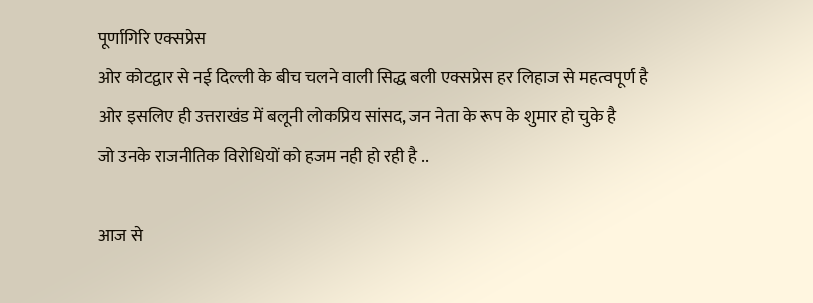पूर्णागिरि एक्सप्रेस
ओर कोटद्वार से नई दिल्ली के बीच चलने वाली सिद्ध बली एक्सप्रेस हर लिहाज से महत्वपूर्ण है
ओर इसलिए ही उत्तराखंड में बलूनी लोकप्रिय सांसद, जन नेता के रूप के शुमार हो चुके है
जो उनके राजनीतिक विरोधियों को हजम नही हो रही है ..

आज से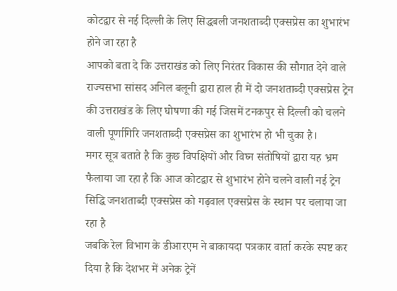कोटद्वार से नई दिल्ली के लिए सिद्धबली जनशताब्दी एक्सप्रेस का शुभारंभ होने जा रहा है
आपको बता दे कि उत्तराखंड को लिए निरंतर विकास की सौगात देने वाले राज्यसभा सांसद अनिल बलूनी द्वारा हाल ही में दो जनशताब्दी एक्सप्रेस ट्रेन की उत्तराखंड के लिए घोषणा की गई जिसमें टनकपुर से दिल्ली को चलने वाली पूर्णागिरि जनशताब्दी एक्सप्रेस का शुभारंभ हो भी चुका है।
मगर सूत्र बताते है कि कुछ विपक्षियों और विघ्न संतोषियों द्वारा यह भ्रम फैलाया जा रहा है कि आज कोटद्वार से शुभारंभ होने चलने वाली नई ट्रेन सिद्धि जनशताब्दी एक्सप्रेस को गढ़वाल एक्सप्रेस के स्थान पर चलाया जा रहा है
जबकि रेल विभाग के डीआरएम ने बाकायदा पत्रकार वार्ता करके स्पष्ट कर दिया है कि देशभर में अनेक ट्रेनें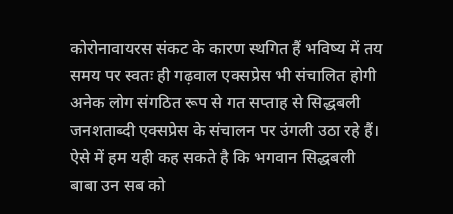कोरोनावायरस संकट के कारण स्थगित हैं भविष्य में तय समय पर स्वतः ही गढ़वाल एक्सप्रेस भी संचालित होगी
अनेक लोग संगठित रूप से गत सप्ताह से सिद्धबली जनशताब्दी एक्सप्रेस के संचालन पर उंगली उठा रहे हैं।
ऐसे में हम यही कह सकते है कि भगवान सिद्धबली बाबा उन सब को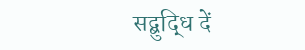सद्बुद्धि दें